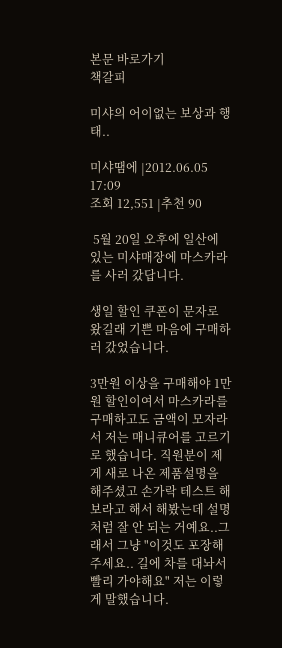본문 바로가기
책갈피

미샤의 어이없는 보상과 행태..

미샤땜에 |2012.06.05 17:09
조회 12,551 |추천 90

 5월 20일 오후에 일산에 있는 미샤매장에 마스카라를 사러 갔답니다.

생일 할인 쿠폰이 문자로 왔길래 기쁜 마음에 구매하러 갔었습니다.

3만원 이상을 구매해야 1만원 할인이여서 마스카라를 구매하고도 금액이 모자라서 저는 매니큐어를 고르기로 했습니다. 직원분이 제게 새로 나온 제품설명을 해주셨고 손가락 테스트 해보라고 해서 해봤는데 설명처럼 잘 안 되는 거예요..그래서 그냥 "이것도 포장해주세요.. 길에 차를 대놔서 빨리 가야해요" 저는 이렇게 말했습니다.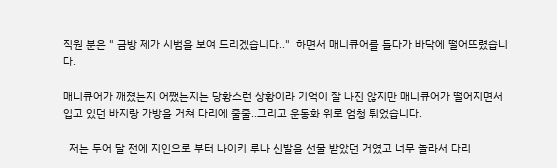직원 분은 " 금방 제가 시범을 보여 드리겠습니다.."  하면서 매니큐어를 들다가 바닥에 떨어뜨렸습니다.

매니큐어가 깨졌는지 어쨌는지는 당황스런 상황이라 기억이 잘 나진 않지만 매니큐어가 떨어지면서 입고 있던 바지랑 가방을 거쳐 다리에 줄줄..그리고 운동화 위로 엄청 튀었습니다.

  저는 두어 달 전에 지인으로 부터 나이키 루나 신발을 선물 받았던 거였고 너무 놀라서 다리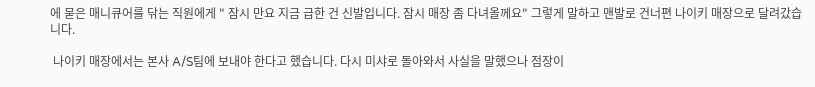에 묻은 매니큐어를 닦는 직원에게 " 잠시 만요 지금 급한 건 신발입니다. 잠시 매장 좀 다녀올께요" 그렇게 말하고 맨발로 건너편 나이키 매장으로 달려갔습니다.

 나이키 매장에서는 본사 A/S팀에 보내야 한다고 했습니다. 다시 미샤로 돌아와서 사실을 말했으나 점장이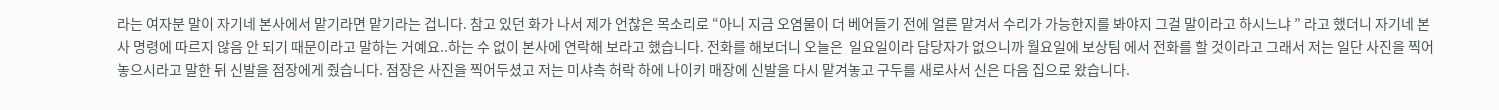라는 여자분 말이 자기네 본사에서 맡기라면 맡기라는 겁니다. 참고 있던 화가 나서 제가 언찮은 목소리로 “아니 지금 오염물이 더 베어들기 전에 얼른 맡겨서 수리가 가능한지를 봐야지 그걸 말이라고 하시느냐 ” 라고 했더니 자기네 본사 명령에 따르지 않음 안 되기 때문이라고 말하는 거예요..하는 수 없이 본사에 연락해 보라고 했습니다. 전화를 해보더니 오늘은  일요일이라 담당자가 없으니까 월요일에 보상팀 에서 전화를 할 것이라고 그래서 저는 일단 사진을 찍어 놓으시라고 말한 뒤 신발을 점장에게 줬습니다. 점장은 사진을 찍어두셨고 저는 미샤측 허락 하에 나이키 매장에 신발을 다시 맡겨놓고 구두를 새로사서 신은 다음 집으로 왔습니다.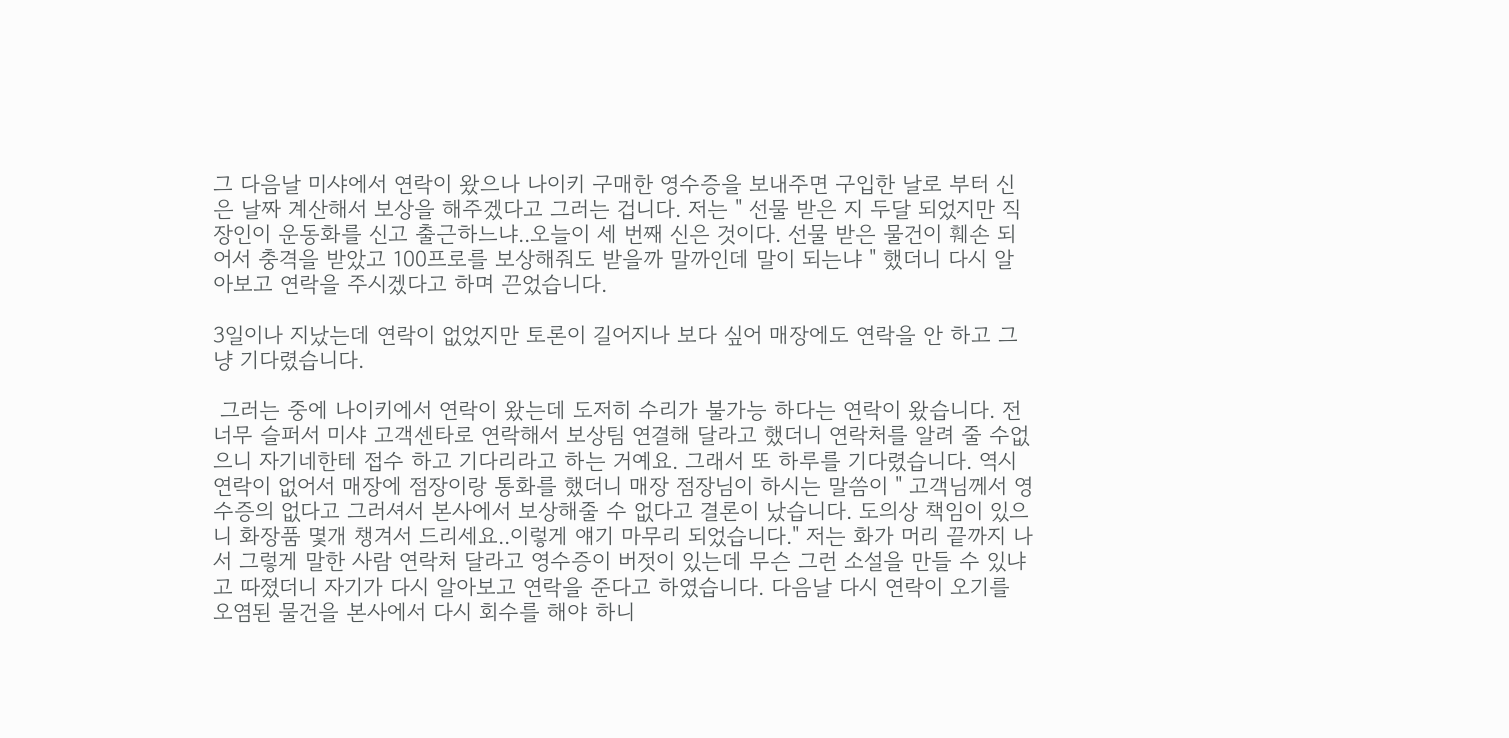그 다음날 미샤에서 연락이 왔으나 나이키 구매한 영수증을 보내주면 구입한 날로 부터 신은 날짜 계산해서 보상을 해주겠다고 그러는 겁니다. 저는 " 선물 받은 지 두달 되었지만 직장인이 운동화를 신고 출근하느냐..오늘이 세 번째 신은 것이다. 선물 받은 물건이 훼손 되어서 충격을 받았고 100프로를 보상해줘도 받을까 말까인데 말이 되는냐 " 했더니 다시 알아보고 연락을 주시겠다고 하며 끈었습니다.

3일이나 지났는데 연락이 없었지만 토론이 길어지나 보다 싶어 매장에도 연락을 안 하고 그냥 기다렸습니다.

 그러는 중에 나이키에서 연락이 왔는데 도저히 수리가 불가능 하다는 연락이 왔습니다. 전 너무 슬퍼서 미샤 고객센타로 연락해서 보상팀 연결해 달라고 했더니 연락처를 알려 줄 수없으니 자기네한테 접수 하고 기다리라고 하는 거예요. 그래서 또 하루를 기다렸습니다. 역시 연락이 없어서 매장에 점장이랑 통화를 했더니 매장 점장님이 하시는 말씀이 " 고객님께서 영수증의 없다고 그러셔서 본사에서 보상해줄 수 없다고 결론이 났습니다. 도의상 책임이 있으니 화장품 몇개 챙겨서 드리세요..이렇게 얘기 마무리 되었습니다." 저는 화가 머리 끝까지 나서 그렇게 말한 사람 연락처 달라고 영수증이 버젓이 있는데 무슨 그런 소설을 만들 수 있냐고 따졌더니 자기가 다시 알아보고 연락을 준다고 하였습니다. 다음날 다시 연락이 오기를 오염된 물건을 본사에서 다시 회수를 해야 하니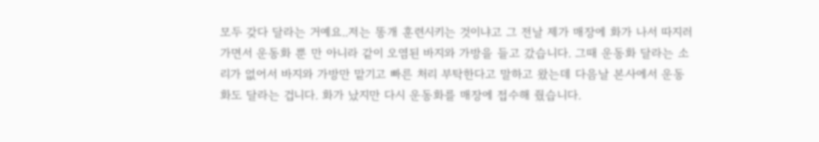모두 갖다 달라는 거예요..저는 똥개 훈련시키는 것이냐고 그 전날 제가 매장에 화가 나서 따지러 가면서 운동화 뿐 만 아니라 같이 오염된 바지와 가방을 들고 갔습니다. 그때 운동화 달라는 소리가 없어서 바지와 가방만 맡기고 빠른 처리 부탁한다고 말하고 왔는데 다음날 본사에서 운동화도 달라는 겁니다. 화가 났지만 다시 운동화를 매장에 접수해 줬습니다.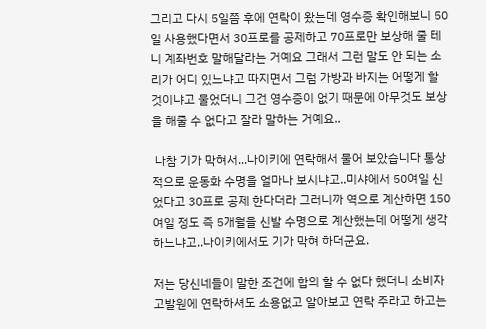그리고 다시 5일쯤 후에 연락이 왔는데 영수증 확인해보니 50일 사용했다면서 30프로를 공제하고 70프로만 보상해 줄 테니 계좌번호 말해달라는 거예요 그래서 그런 말도 안 되는 소리가 어디 있느냐고 따지면서 그럼 가방과 바지는 어떻게 할 것이냐고 물었더니 그건 영수증이 없기 때문에 아무것도 보상을 해줄 수 없다고 잘라 말하는 거예요..

 나참 기가 막혀서...나이키에 연락해서 물어 보았습니다 통상적으로 운동화 수명을 얼마나 보시냐고..미샤에서 50여일 신었다고 30프로 공제 한다더라 그러니까 역으로 계산하면 150여일 정도 즉 5개월을 신발 수명으로 계산했는데 어떻게 생각하느냐고..나이키에서도 기가 막혀 하더군요.

저는 당신네들이 말한 조건에 합의 할 수 없다 했더니 소비자 고발원에 연락하셔도 소용없고 알아보고 연락 주라고 하고는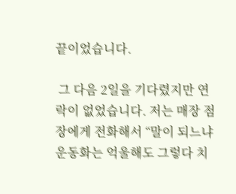끝이었습니다.

 그 다음 2일을 기다렸지만 연락이 없었습니다. 저는 매장 점장에게 전화해서 “말이 되느냐 운동화는 억울해도 그렇다 치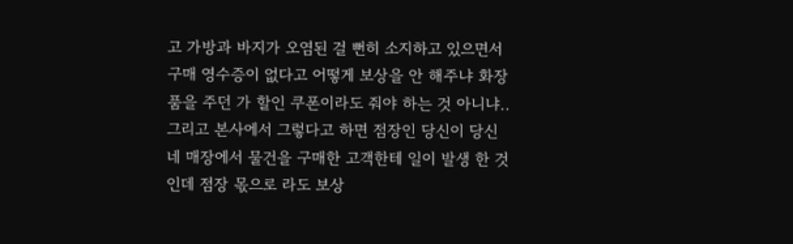고 가방과 바지가 오염된 걸 뻔히 소지하고 있으면서 구매 영수증이 없다고 어떻게 보상을 안 해주냐 화장품을 주던 가 할인 쿠폰이라도 줘야 하는 것 아니냐..그리고 본사에서 그렇다고 하면 점장인 당신이 당신네 매장에서 물건을 구매한 고객한테 일이 발생 한 것인데 점장 몫으로 라도 보상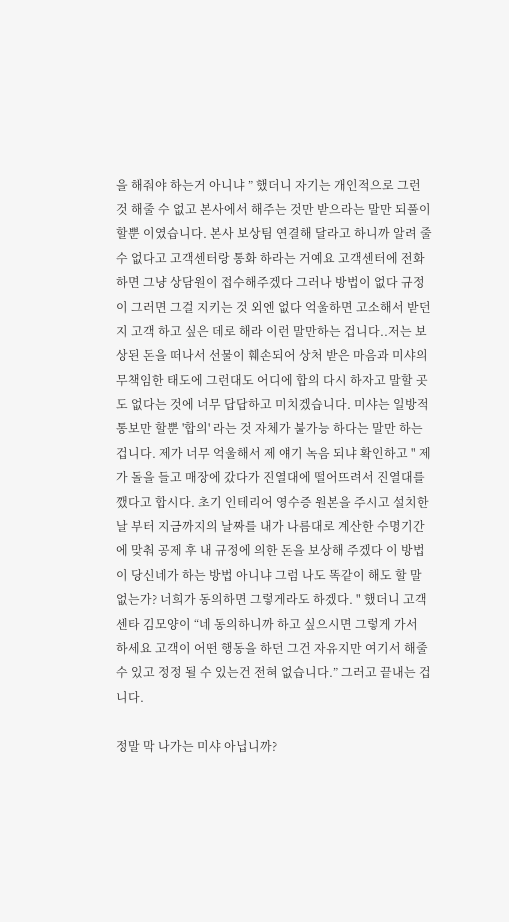을 해줘야 하는거 아니냐 ” 했더니 자기는 개인적으로 그런것 해줄 수 없고 본사에서 해주는 것만 받으라는 말만 되풀이 할뿐 이였습니다. 본사 보상팀 연결해 달라고 하니까 알려 줄 수 없다고 고객센터랑 통화 하라는 거예요 고객센터에 전화하면 그냥 상담원이 접수해주겠다 그러나 방법이 없다 규정이 그러면 그걸 지키는 것 외엔 없다 억울하면 고소해서 받던지 고객 하고 싶은 데로 해라 이런 말만하는 겁니다..저는 보상된 돈을 떠나서 선물이 훼손되어 상처 받은 마음과 미샤의 무책임한 태도에 그런대도 어디에 합의 다시 하자고 말할 곳도 없다는 것에 너무 답답하고 미치겠습니다. 미샤는 일방적 통보만 할뿐 '합의' 라는 것 자체가 불가능 하다는 말만 하는 겁니다. 제가 너무 억울해서 제 얘기 녹음 되냐 확인하고 " 제가 돌을 들고 매장에 갔다가 진열대에 떨어뜨려서 진열대를 깼다고 합시다. 초기 인테리어 영수증 원본을 주시고 설치한 날 부터 지금까지의 날짜를 내가 나름대로 계산한 수명기간에 맞춰 공제 후 내 규정에 의한 돈을 보상해 주겠다 이 방법이 당신네가 하는 방법 아니냐 그럼 나도 똑같이 해도 할 말 없는가? 너희가 동의하면 그렇게라도 하겠다. " 했더니 고객센타 김모양이 “네 동의하니까 하고 싶으시면 그렇게 가서 하세요 고객이 어떤 행동을 하던 그건 자유지만 여기서 해줄 수 있고 정정 될 수 있는건 전혀 없습니다.” 그러고 끝내는 겁니다.

정말 막 나가는 미샤 아닙니까?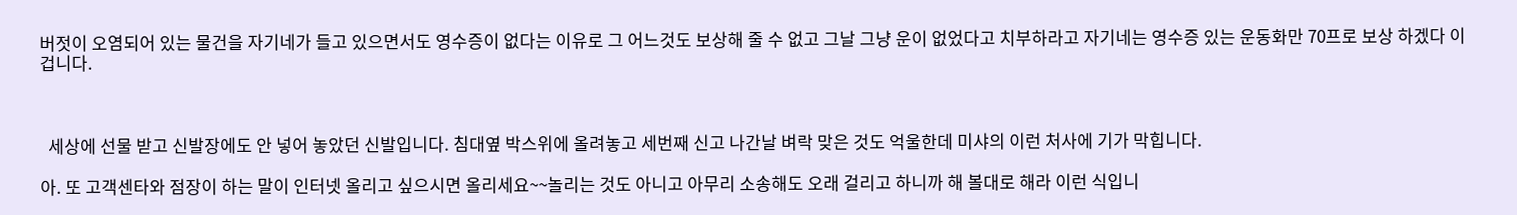버젓이 오염되어 있는 물건을 자기네가 들고 있으면서도 영수증이 없다는 이유로 그 어느것도 보상해 줄 수 없고 그날 그냥 운이 없었다고 치부하라고 자기네는 영수증 있는 운동화만 70프로 보상 하겠다 이겁니다.



  세상에 선물 받고 신발장에도 안 넣어 놓았던 신발입니다. 침대옆 박스위에 올려놓고 세번째 신고 나간날 벼락 맞은 것도 억울한데 미샤의 이런 처사에 기가 막힙니다.

아. 또 고객센타와 점장이 하는 말이 인터넷 올리고 싶으시면 올리세요~~놀리는 것도 아니고 아무리 소송해도 오래 걸리고 하니까 해 볼대로 해라 이런 식입니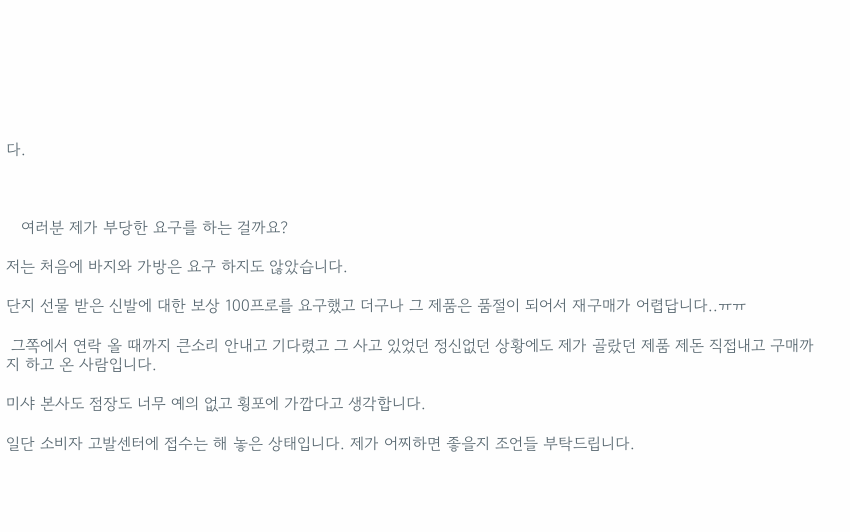다.



   여러분 제가 부당한 요구를 하는 걸까요?

저는 처음에 바지와 가방은 요구 하지도 않았습니다.

단지 선물 받은 신발에 대한 보상 100프로를 요구했고 더구나 그 제품은 품절이 되어서 재구매가 어렵답니다..ㅠㅠ

 그쪽에서 연락 올 때까지 큰소리 안내고 기다렸고 그 사고 있었던 정신없던 상황에도 제가 골랐던 제품 제돈 직접내고 구매까지 하고 온 사람입니다.

미샤 본사도 점장도 너무 예의 없고 횡포에 가깝다고 생각합니다.

일단 소비자 고발센터에 접수는 해 놓은 상태입니다. 제가 어찌하면 좋을지 조언들 부탁드립니다.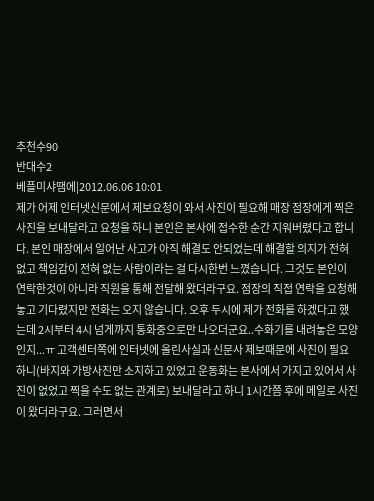추천수90
반대수2
베플미샤땜에|2012.06.06 10:01
제가 어제 인터넷신문에서 제보요청이 와서 사진이 필요해 매장 점장에게 찍은 사진을 보내달라고 요청을 하니 본인은 본사에 접수한 순간 지워버렸다고 합니다. 본인 매장에서 일어난 사고가 아직 해결도 안되었는데 해결할 의지가 전혀 없고 책임감이 전혀 없는 사람이라는 걸 다시한번 느꼈습니다. 그것도 본인이 연락한것이 아니라 직원을 통해 전달해 왔더라구요. 점장의 직접 연락을 요청해놓고 기다렸지만 전화는 오지 않습니다. 오후 두시에 제가 전화를 하겠다고 했는데 2시부터 4시 넘게까지 통화중으로만 나오더군요..수화기를 내려놓은 모양인지...ㅠ 고객센터쪽에 인터넷에 올린사실과 신문사 제보때문에 사진이 필요하니(바지와 가방사진만 소지하고 있었고 운동화는 본사에서 가지고 있어서 사진이 없었고 찍을 수도 없는 관계로) 보내달라고 하니 1시간쯤 후에 메일로 사진이 왔더라구요. 그러면서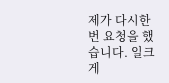제가 다시한번 요청을 했습니다. 일크게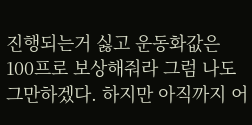진행되는거 싫고 운동화값은 100프로 보상해줘라 그럼 나도 그만하겠다. 하지만 아직까지 어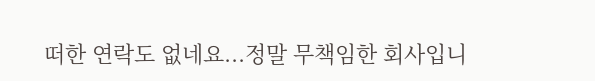떠한 연락도 없네요...정말 무책임한 회사입니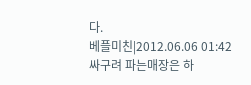다.
베플미친|2012.06.06 01:42
싸구려 파는매장은 하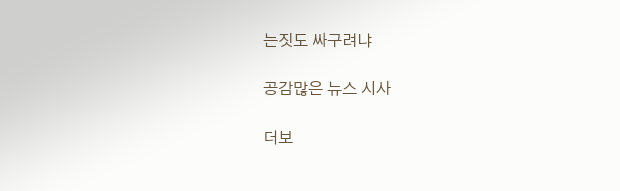는짓도 싸구려냐

공감많은 뉴스 시사

더보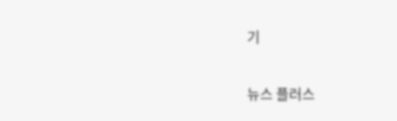기

뉴스 플러스